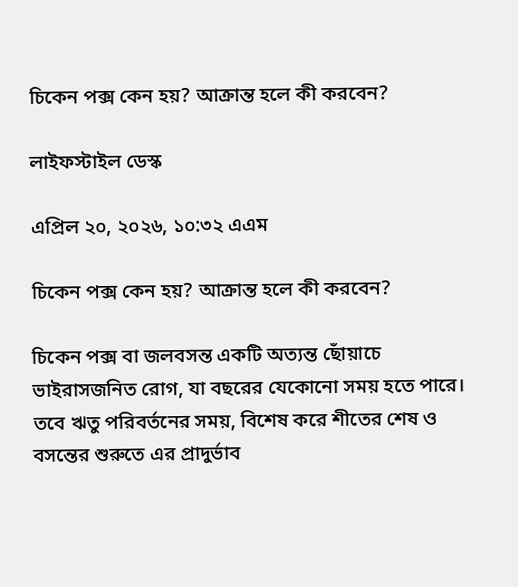চিকেন পক্স কেন হয়? আক্রান্ত হলে কী করবেন?

লাইফস্টাইল ডেস্ক

এপ্রিল ২০, ২০২৬, ১০:৩২ এএম

চিকেন পক্স কেন হয়? আক্রান্ত হলে কী করবেন?

চিকেন পক্স বা জলবসন্ত একটি অত্যন্ত ছোঁয়াচে ভাইরাসজনিত রোগ, যা বছরের যেকোনো সময় হতে পারে। তবে ঋতু পরিবর্তনের সময়, বিশেষ করে শীতের শেষ ও বসন্তের শুরুতে এর প্রাদুর্ভাব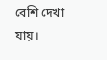বেশি দেখা যায়।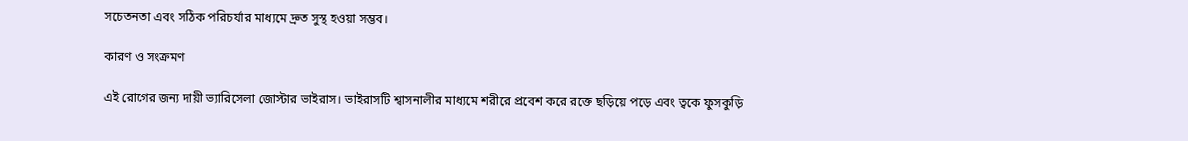সচেতনতা এবং সঠিক পরিচর্যার মাধ্যমে দ্রুত সুস্থ হওয়া সম্ভব।

কারণ ও সংক্রমণ

এই রোগের জন্য দায়ী ভ্যারিসেলা জোস্টার ভাইরাস। ভাইরাসটি শ্বাসনালীর মাধ্যমে শরীরে প্রবেশ করে রক্তে ছড়িয়ে পড়ে এবং ত্বকে ফুসকুড়ি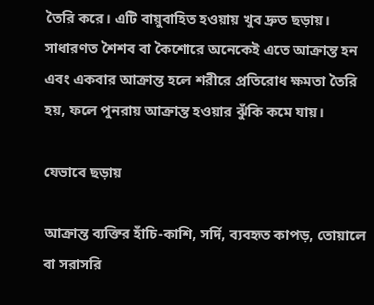তৈরি করে। এটি বায়ুবাহিত হওয়ায় খুব দ্রুত ছড়ায়। সাধারণত শৈশব বা কৈশোরে অনেকেই এতে আক্রান্ত হন এবং একবার আক্রান্ত হলে শরীরে প্রতিরোধ ক্ষমতা তৈরি হয়, ফলে পুনরায় আক্রান্ত হওয়ার ঝুঁকি কমে যায়।

যেভাবে ছড়ায়

আক্রান্ত ব্যক্তির হাঁচি-কাশি, সর্দি, ব্যবহৃত কাপড়, তোয়ালে বা সরাসরি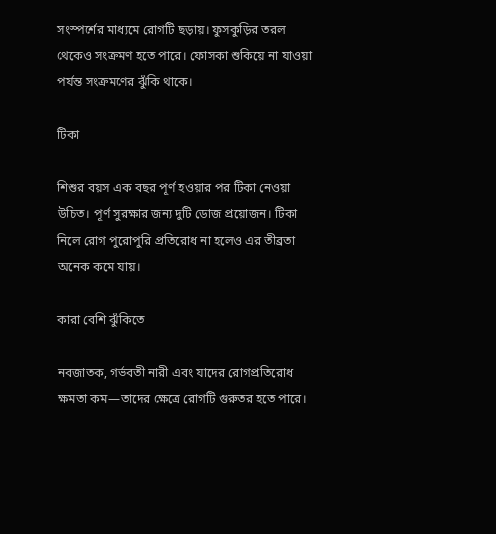সংস্পর্শের মাধ্যমে রোগটি ছড়ায়। ফুসকুড়ির তরল থেকেও সংক্রমণ হতে পারে। ফোসকা শুকিয়ে না যাওয়া পর্যন্ত সংক্রমণের ঝুঁকি থাকে।

টিকা

শিশুর বয়স এক বছর পূর্ণ হওয়ার পর টিকা নেওয়া উচিত। পূর্ণ সুরক্ষার জন্য দুটি ডোজ প্রয়োজন। টিকা নিলে রোগ পুরোপুরি প্রতিরোধ না হলেও এর তীব্রতা অনেক কমে যায়।

কারা বেশি ঝুঁকিতে

নবজাতক, গর্ভবতী নারী এবং যাদের রোগপ্রতিরোধ ক্ষমতা কম—তাদের ক্ষেত্রে রোগটি গুরুতর হতে পারে।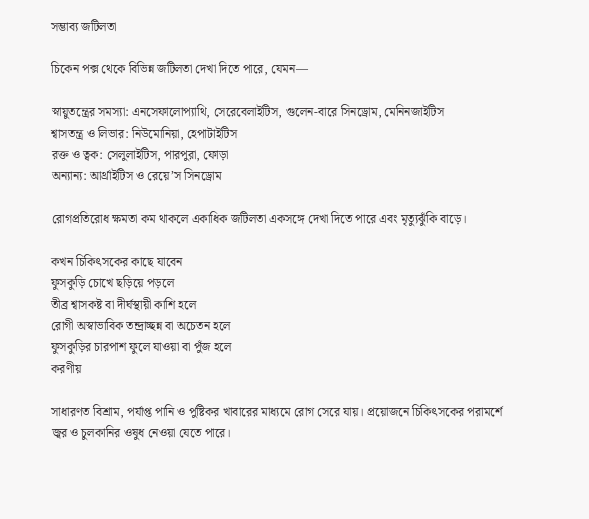সম্ভাব্য জটিলতা

চিকেন পক্স থেকে বিভিন্ন জটিলতা দেখা দিতে পারে, যেমন—

স্নায়ুতন্ত্রের সমস্যা: এনসেফালোপ্যাথি, সেরেবেলাইটিস, গুলেন-বারে সিনড্রোম, মেনিনজাইটিস
শ্বাসতন্ত্র ও লিভার: নিউমোনিয়া, হেপাটাইটিস
রক্ত ও ত্বক: সেলুলাইটিস, পারপুরা, ফোড়া
অন্যান্য: আর্থ্রাইটিস ও রেয়ে’স সিনড্রোম

রোগপ্রতিরোধ ক্ষমতা কম থাকলে একাধিক জটিলতা একসঙ্গে দেখা দিতে পারে এবং মৃত্যুঝুঁকি বাড়ে।

কখন চিকিৎসকের কাছে যাবেন
ফুসকুড়ি চোখে ছড়িয়ে পড়লে
তীব্র শ্বাসকষ্ট বা দীর্ঘস্থায়ী কাশি হলে
রোগী অস্বাভাবিক তন্দ্রাচ্ছন্ন বা অচেতন হলে
ফুসকুড়ির চারপাশ ফুলে যাওয়া বা পুঁজ হলে
করণীয়

সাধারণত বিশ্রাম, পর্যাপ্ত পানি ও পুষ্টিকর খাবারের মাধ্যমে রোগ সেরে যায়। প্রয়োজনে চিকিৎসকের পরামর্শে জ্বর ও চুলকানির ওষুধ নেওয়া যেতে পারে।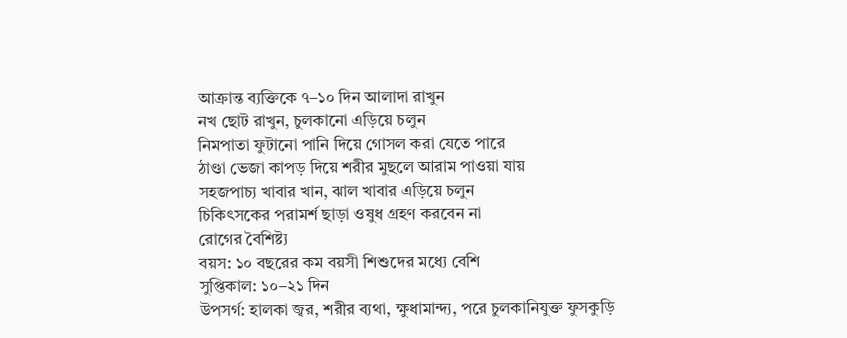আক্রান্ত ব্যক্তিকে ৭–১০ দিন আলাদা রাখুন
নখ ছোট রাখুন, চুলকানো এড়িয়ে চলুন
নিমপাতা ফুটানো পানি দিয়ে গোসল করা যেতে পারে
ঠাণ্ডা ভেজা কাপড় দিয়ে শরীর মুছলে আরাম পাওয়া যায়
সহজপাচ্য খাবার খান, ঝাল খাবার এড়িয়ে চলুন
চিকিৎসকের পরামর্শ ছাড়া ওষুধ গ্রহণ করবেন না
রোগের বৈশিষ্ট্য
বয়স: ১০ বছরের কম বয়সী শিশুদের মধ্যে বেশি
সুপ্তিকাল: ১০–২১ দিন
উপসর্গ: হালকা জ্বর, শরীর ব্যথা, ক্ষুধামান্দ্য, পরে চুলকানিযুক্ত ফুসকুড়ি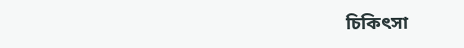চিকিৎসা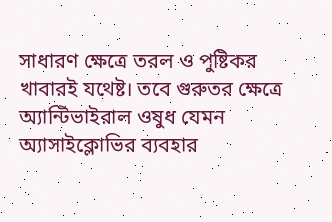সাধারণ ক্ষেত্রে তরল ও পুষ্টিকর খাবারই যথেষ্ট। তবে গুরুতর ক্ষেত্রে অ্যান্টিভাইরাল ওষুধ যেমন অ্যাসাইক্লোভির ব্যবহার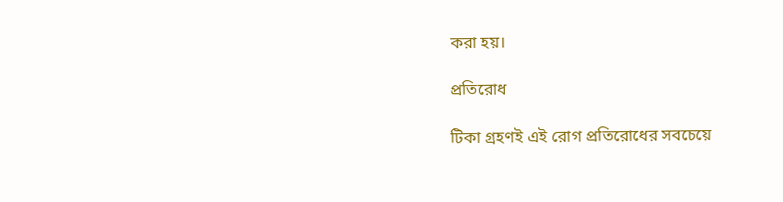করা হয়।

প্রতিরোধ

টিকা গ্রহণই এই রোগ প্রতিরোধের সবচেয়ে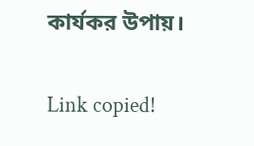কার্যকর উপায়।

Link copied!